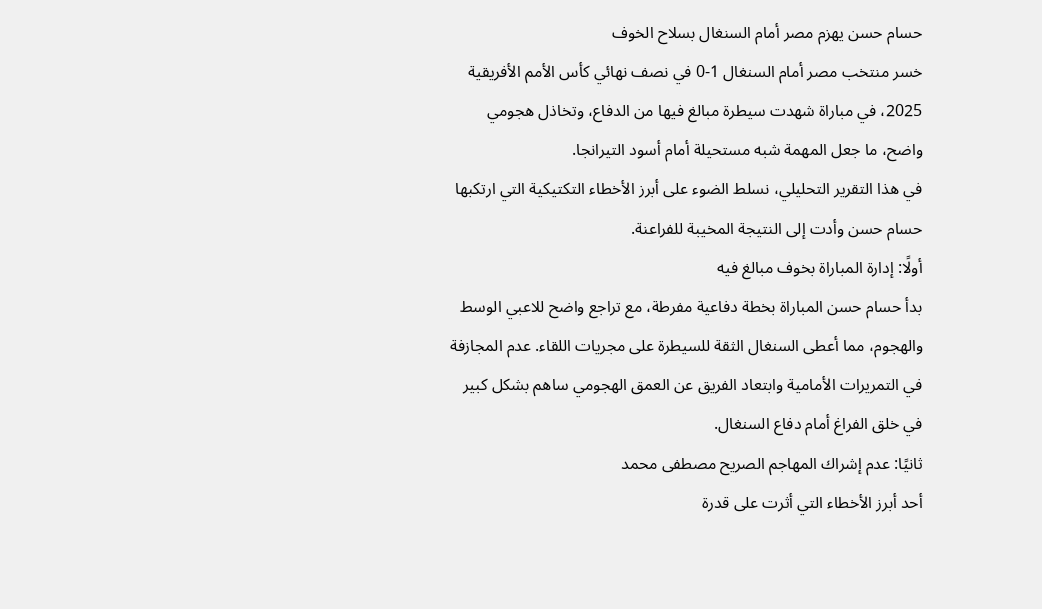حسام حسن يهزم مصر أمام السنغال بسلاح الخوف
خسر منتخب مصر أمام السنغال 1-0 في نصف نهائي كأس الأمم الأفريقية 2025، في مباراة شهدت سيطرة مبالغ فيها من الدفاع، وتخاذل هجومي واضح، ما جعل المهمة شبه مستحيلة أمام أسود التيرانجا.
في هذا التقرير التحليلي، نسلط الضوء على أبرز الأخطاء التكتيكية التي ارتكبها حسام حسن وأدت إلى النتيجة المخيبة للفراعنة.
أولًا: إدارة المباراة بخوف مبالغ فيه
بدأ حسام حسن المباراة بخطة دفاعية مفرطة، مع تراجع واضح للاعبي الوسط والهجوم، مما أعطى السنغال الثقة للسيطرة على مجريات اللقاء. عدم المجازفة في التمريرات الأمامية وابتعاد الفريق عن العمق الهجومي ساهم بشكل كبير في خلق الفراغ أمام دفاع السنغال.
ثانيًا: عدم إشراك المهاجم الصريح مصطفى محمد
أحد أبرز الأخطاء التي أثرت على قدرة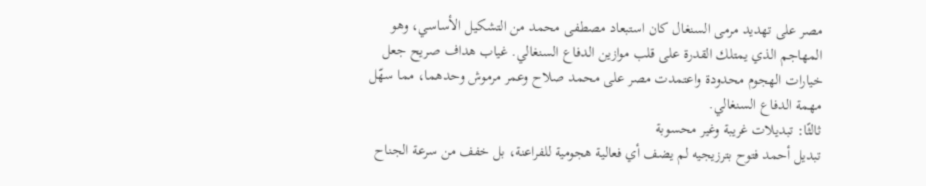مصر على تهديد مرمى السنغال كان استبعاد مصطفى محمد من التشكيل الأساسي، وهو المهاجم الذي يمتلك القدرة على قلب موازين الدفاع السنغالي. غياب هداف صريح جعل خيارات الهجوم محدودة واعتمدت مصر على محمد صلاح وعمر مرموش وحدهما، مما سهّل مهمة الدفاع السنغالي.
ثالثًا: تبديلات غريبة وغير محسوبة
تبديل أحمد فتوح بترزيجيه لم يضف أي فعالية هجومية للفراعنة، بل خفف من سرعة الجناح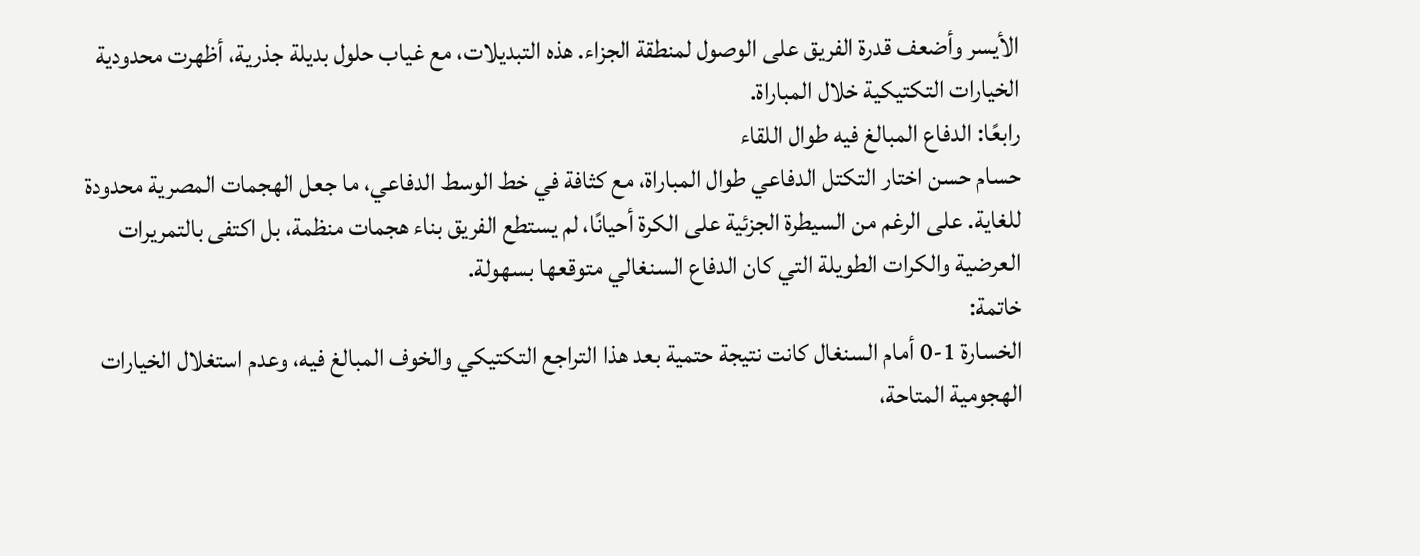الأيسر وأضعف قدرة الفريق على الوصول لمنطقة الجزاء. هذه التبديلات، مع غياب حلول بديلة جذرية، أظهرت محدودية الخيارات التكتيكية خلال المباراة.
رابعًا: الدفاع المبالغ فيه طوال اللقاء
حسام حسن اختار التكتل الدفاعي طوال المباراة، مع كثافة في خط الوسط الدفاعي، ما جعل الهجمات المصرية محدودة للغاية. على الرغم من السيطرة الجزئية على الكرة أحيانًا، لم يستطع الفريق بناء هجمات منظمة، بل اكتفى بالتمريرات العرضية والكرات الطويلة التي كان الدفاع السنغالي متوقعها بسهولة.
خاتمة:
الخسارة 1-0 أمام السنغال كانت نتيجة حتمية بعد هذا التراجع التكتيكي والخوف المبالغ فيه، وعدم استغلال الخيارات الهجومية المتاحة،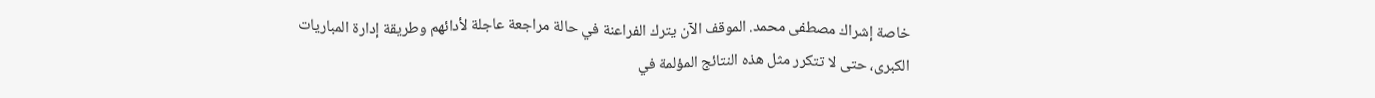خاصة إشراك مصطفى محمد. الموقف الآن يترك الفراعنة في حالة مراجعة عاجلة لأدائهم وطريقة إدارة المباريات الكبرى، حتى لا تتكرر مثل هذه النتائج المؤلمة في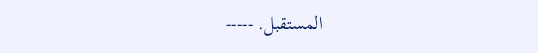المستقبل. -----